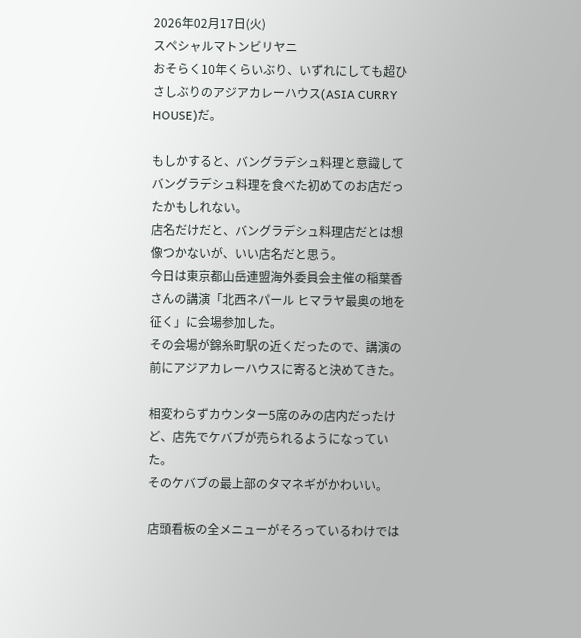2026年02月17日(火)
スペシャルマトンビリヤニ
おそらく10年くらいぶり、いずれにしても超ひさしぶりのアジアカレーハウス(ASIA CURRY HOUSE)だ。

もしかすると、バングラデシュ料理と意識してバングラデシュ料理を食べた初めてのお店だったかもしれない。
店名だけだと、バングラデシュ料理店だとは想像つかないが、いい店名だと思う。
今日は東京都山岳連盟海外委員会主催の稲葉香さんの講演「北西ネパール ヒマラヤ最奥の地を征く」に会場参加した。
その会場が錦糸町駅の近くだったので、講演の前にアジアカレーハウスに寄ると決めてきた。

相変わらずカウンター5席のみの店内だったけど、店先でケバブが売られるようになっていた。
そのケバブの最上部のタマネギがかわいい。

店頭看板の全メニューがそろっているわけでは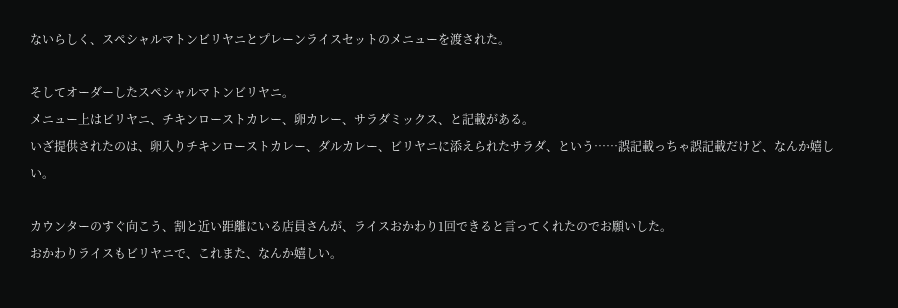ないらしく、スペシャルマトンビリヤニとプレーンライスセットのメニューを渡された。

そしてオーダーしたスペシャルマトンビリヤニ。
メニュー上はビリヤニ、チキンローストカレー、卵カレー、サラダミックス、と記載がある。
いざ提供されたのは、卵入りチキンローストカレー、ダルカレー、ビリヤニに添えられたサラダ、という……誤記載っちゃ誤記載だけど、なんか嬉しい。

カウンターのすぐ向こう、割と近い距離にいる店員さんが、ライスおかわり1回できると言ってくれたのでお願いした。
おかわりライスもビリヤニで、これまた、なんか嬉しい。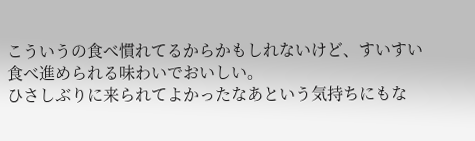こういうの食べ慣れてるからかもしれないけど、すいすい食べ進められる味わいでおいしい。
ひさしぶりに来られてよかったなあという気持ちにもな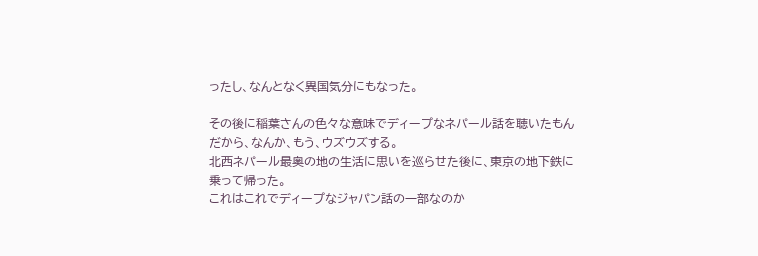ったし、なんとなく異国気分にもなった。

その後に稲葉さんの色々な意味でディープなネパール話を聴いたもんだから、なんか、もう、ウズウズする。
北西ネパール最奥の地の生活に思いを巡らせた後に、東京の地下鉄に乗って帰った。
これはこれでディープなジャパン話の一部なのか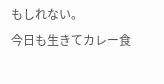もしれない。
今日も生きてカレー食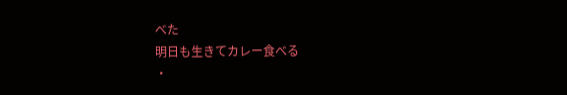べた
明日も生きてカレー食べる
・